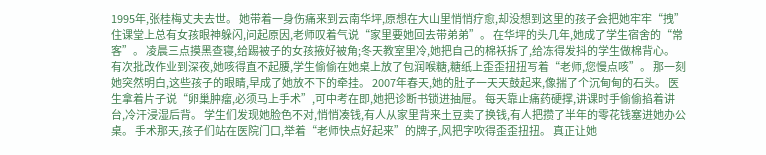1995年,张桂梅丈夫去世。 她带着一身伤痛来到云南华坪,原想在大山里悄悄疗愈,却没想到这里的孩子会把她牢牢“拽”住课堂上总有女孩眼神躲闪,问起原因,老师叹着气说“家里要她回去带弟弟”。 在华坪的头几年,她成了学生宿舍的“常客”。 凌晨三点摸黑查寝,给踢被子的女孩掖好被角;冬天教室里冷,她把自己的棉袄拆了,给冻得发抖的学生做棉背心。 有次批改作业到深夜,她咳得直不起腰,学生偷偷在她桌上放了包润喉糖,糖纸上歪歪扭扭写着“老师,您慢点咳”。 那一刻她突然明白,这些孩子的眼睛,早成了她放不下的牵挂。 2007年春天,她的肚子一天天鼓起来,像揣了个沉甸甸的石头。 医生拿着片子说“卵巢肿瘤,必须马上手术”,可中考在即,她把诊断书锁进抽屉。 每天靠止痛药硬撑,讲课时手偷偷掐着讲台,冷汗浸湿后背。 学生们发现她脸色不对,悄悄凑钱,有人从家里背来土豆卖了换钱,有人把攒了半年的零花钱塞进她办公桌。 手术那天,孩子们站在医院门口,举着“老师快点好起来”的牌子,风把字吹得歪歪扭扭。 真正让她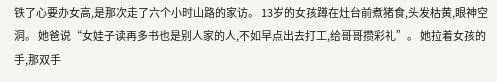铁了心要办女高,是那次走了六个小时山路的家访。 13岁的女孩蹲在灶台前煮猪食,头发枯黄,眼神空洞。 她爸说“女娃子读再多书也是别人家的人,不如早点出去打工,给哥哥攒彩礼”。 她拉着女孩的手,那双手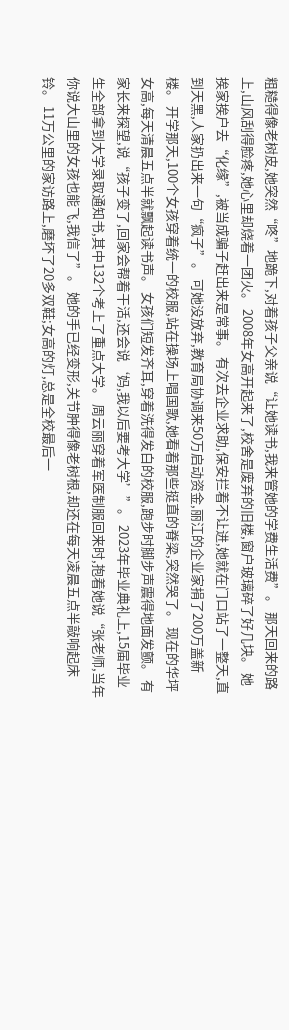粗糙得像老树皮,她突然“咚”地跪下,对着孩子父亲说“让她读书,我来管她的学费生活费”。 那天回来的路上,山风刮得脸疼,她心里却烧着一团火。 2008年女高开起来了,校舍是废弃的旧楼,窗户玻璃碎了好几块。 她挨家挨户去“化缘”,被当成骗子赶出来是常事。 有次去企业求助,保安拦着不让进,她就在门口站了一整天,直到天黑,人家扔出来一句“疯子”。 可她没放弃,教育局协调来50万启动资金,丽江的企业家捐了200万盖新楼。 开学那天,100个女孩穿着统一的校服,站在操场上唱国歌,她看着那些挺直的脊梁,突然哭了。 现在的华坪女高,每天清晨五点半就飘起读书声。 女孩们短发齐耳,穿着洗得发白的校服,跑步时脚步声震得地面发颤。 有家长来探望,说“孩子变了,回家会帮着干活,还会说‘妈,我以后要考大学’”。 2023年毕业典礼上,15届毕业生全部拿到大学录取通知书,其中132个考上了重点大学。 周云丽穿着军医制服回来时,抱着她说“张老师,当年你说大山里的女孩也能飞,我信了”。 她的手已经变形,关节肿得像老树根,却还在每天凌晨五点半敲响起床铃。 11万公里的家访路上,磨坏了20多双鞋;女高的灯,总是全校最后一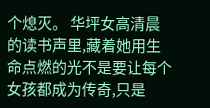个熄灭。 华坪女高清晨的读书声里,藏着她用生命点燃的光不是要让每个女孩都成为传奇,只是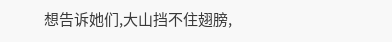想告诉她们,大山挡不住翅膀,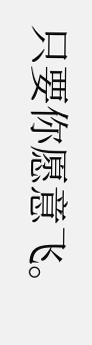只要你愿意飞。